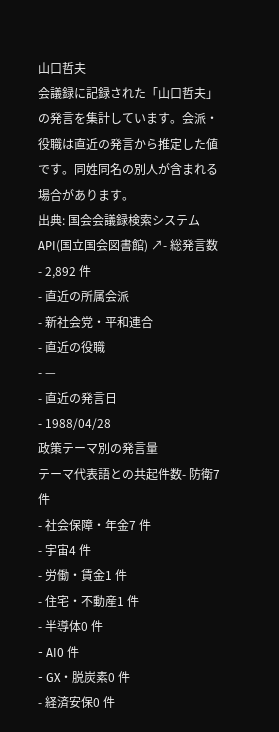山口哲夫
会議録に記録された「山口哲夫」の発言を集計しています。会派・役職は直近の発言から推定した値です。同姓同名の別人が含まれる場合があります。
出典: 国会会議録検索システム API(国立国会図書館) ↗- 総発言数
- 2,892 件
- 直近の所属会派
- 新社会党・平和連合
- 直近の役職
- —
- 直近の発言日
- 1988/04/28
政策テーマ別の発言量
テーマ代表語との共起件数- 防衛7 件
- 社会保障・年金7 件
- 宇宙4 件
- 労働・賃金1 件
- 住宅・不動産1 件
- 半導体0 件
- AI0 件
- GX・脱炭素0 件
- 経済安保0 件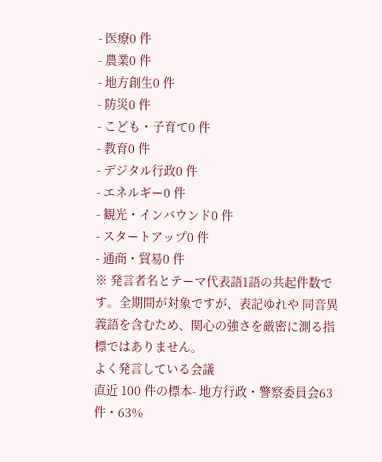- 医療0 件
- 農業0 件
- 地方創生0 件
- 防災0 件
- こども・子育て0 件
- 教育0 件
- デジタル行政0 件
- エネルギー0 件
- 観光・インバウンド0 件
- スタートアップ0 件
- 通商・貿易0 件
※ 発言者名とテーマ代表語1語の共起件数です。全期間が対象ですが、表記ゆれや 同音異義語を含むため、関心の強さを厳密に測る指標ではありません。
よく発言している会議
直近 100 件の標本- 地方行政・警察委員会63 件・63%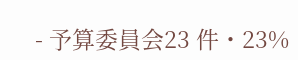- 予算委員会23 件・23%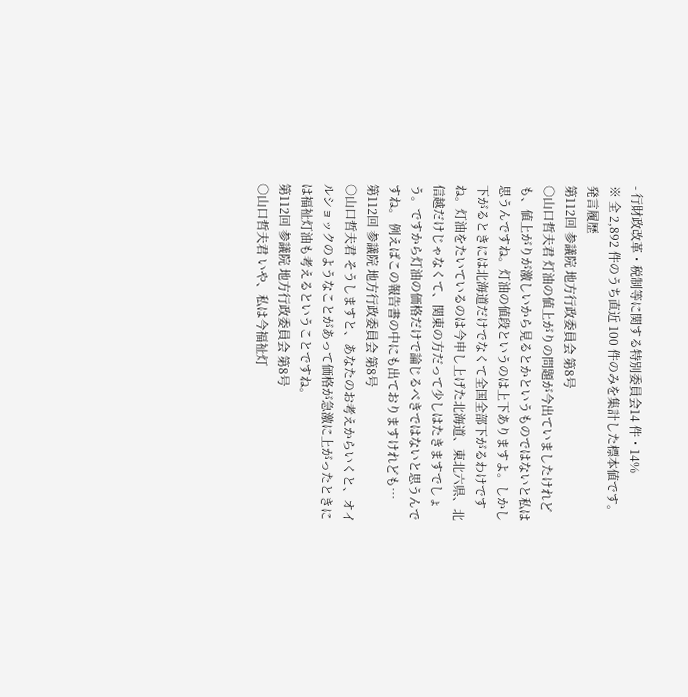- 行財政改革・税制等に関する特別委員会14 件・14%
※ 全 2,892 件のうち直近 100 件のみを集計した標本値です。
発言履歴
第112回 参議院 地方行政委員会 第8号
○山口哲夫君 灯油の値上がりの問題が今出ていましたけれども、値上がりが激しいから見るとかというものではないと私は思うんですね。灯油の値段というのは上下ありますよ。しかし下がるときには北海道だけでなくて全国全部下がるわけですね。灯油をたいているのは今申し上げた北海道、東北六県、北信越だけじゃなくて、関東の方だって少しはたきますでしょう。ですから灯油の価格だけで論じるべきではないと思うんですね。 例えばこの報告書の中にも出ておりますけれども…
第112回 参議院 地方行政委員会 第8号
○山口哲夫君 そうしますと、あなたのお考えからいくと、オイルショックのようなことがあって価格が急激に上がったときには福祉灯油も考えるということですね。
第112回 参議院 地方行政委員会 第8号
○山口哲夫君 いや、私は今福祉灯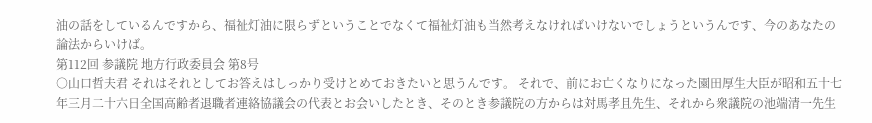油の話をしているんですから、福祉灯油に限らずということでなくて福祉灯油も当然考えなければいけないでしょうというんです、今のあなたの論法からいけば。
第112回 参議院 地方行政委員会 第8号
○山口哲夫君 それはそれとしてお答えはしっかり受けとめておきたいと思うんです。 それで、前にお亡くなりになった園田厚生大臣が昭和五十七年三月二十六日全国高齢者退職者連絡協議会の代表とお会いしたとき、そのとき参議院の方からは対馬孝且先生、それから衆議院の池端清一先生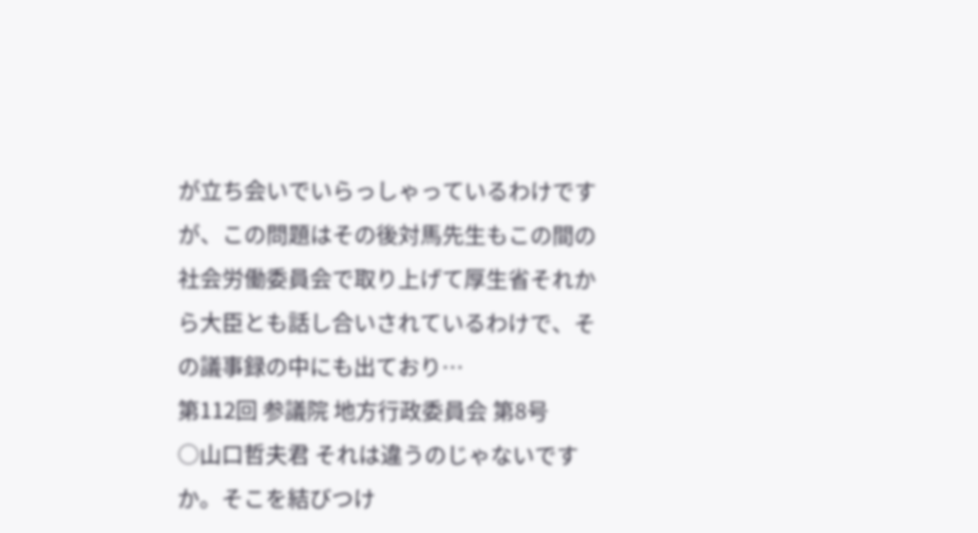が立ち会いでいらっしゃっているわけですが、この問題はその後対馬先生もこの間の社会労働委員会で取り上げて厚生省それから大臣とも話し合いされているわけで、その議事録の中にも出ており…
第112回 参議院 地方行政委員会 第8号
○山口哲夫君 それは違うのじゃないですか。そこを結びつけ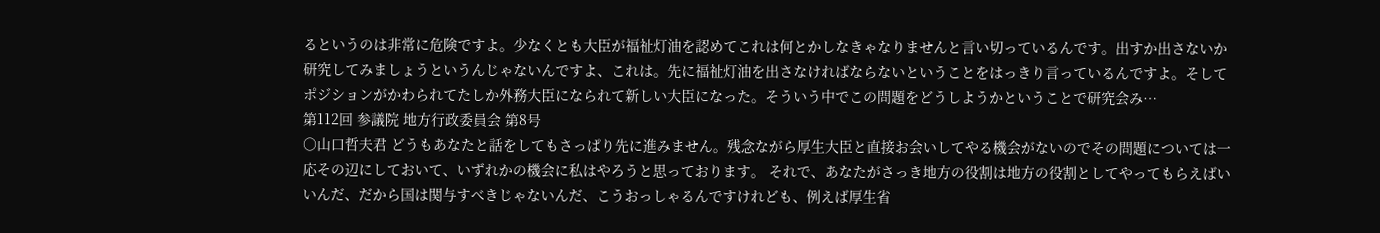るというのは非常に危険ですよ。少なくとも大臣が福祉灯油を認めてこれは何とかしなきゃなりませんと言い切っているんです。出すか出さないか研究してみましょうというんじゃないんですよ、これは。先に福祉灯油を出さなければならないということをはっきり言っているんですよ。そしてポジションがかわられてたしか外務大臣になられて新しい大臣になった。そういう中でこの問題をどうしようかということで研究会み…
第112回 参議院 地方行政委員会 第8号
○山口哲夫君 どうもあなたと話をしてもさっぱり先に進みません。残念ながら厚生大臣と直接お会いしてやる機会がないのでその問題については一応その辺にしておいて、いずれかの機会に私はやろうと思っております。 それで、あなたがさっき地方の役割は地方の役割としてやってもらえばいいんだ、だから国は関与すべきじゃないんだ、こうおっしゃるんですけれども、例えば厚生省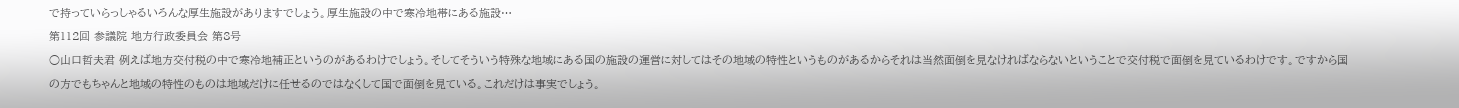で持っていらっしゃるいろんな厚生施設がありますでしょう。厚生施設の中で寒冷地帯にある施設…
第112回 参議院 地方行政委員会 第8号
○山口哲夫君 例えば地方交付税の中で寒冷地補正というのがあるわけでしょう。そしてそういう特殊な地域にある国の施設の運営に対してはその地域の特性というものがあるからそれは当然面倒を見なければならないということで交付税で面倒を見ているわけです。ですから国の方でもちゃんと地域の特性のものは地域だけに任せるのではなくして国で面倒を見ている。これだけは事実でしょう。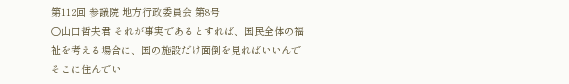第112回 参議院 地方行政委員会 第8号
○山口哲夫君 それが事実であるとすれば、国民全体の福祉を考える場合に、国の施設だけ面倒を見ればいいんでそこに住んでい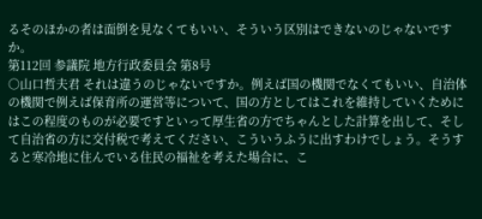るそのほかの者は面倒を見なくてもいい、そういう区別はできないのじゃないですか。
第112回 参議院 地方行政委員会 第8号
○山口哲夫君 それは違うのじゃないですか。例えば国の機関でなくてもいい、自治体の機関で例えば保育所の運営等について、国の方としてはこれを維持していくためにはこの程度のものが必要ですといって厚生省の方でちゃんとした計算を出して、そして自治省の方に交付税で考えてください、こういうふうに出すわけでしょう。そうすると寒冷地に住んでいる住民の福祉を考えた場合に、こ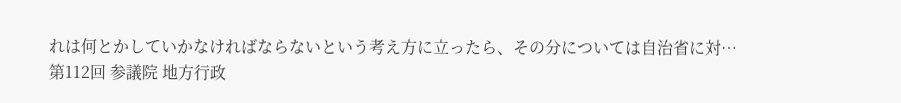れは何とかしていかなければならないという考え方に立ったら、その分については自治省に対…
第112回 参議院 地方行政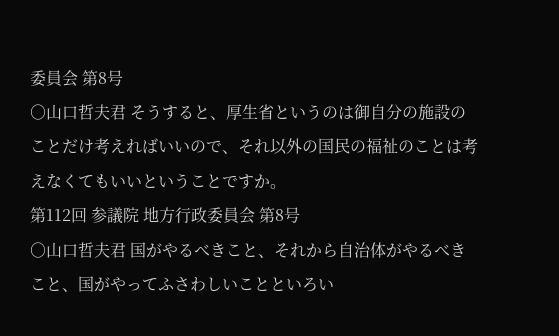委員会 第8号
○山口哲夫君 そうすると、厚生省というのは御自分の施設のことだけ考えればいいので、それ以外の国民の福祉のことは考えなくてもいいということですか。
第112回 参議院 地方行政委員会 第8号
○山口哲夫君 国がやるべきこと、それから自治体がやるべきこと、国がやってふさわしいことといろい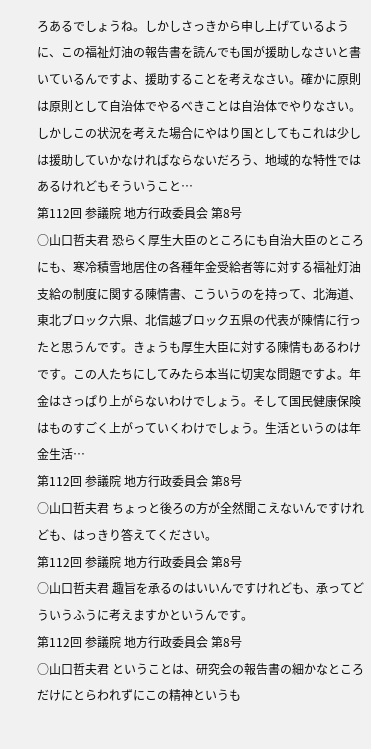ろあるでしょうね。しかしさっきから申し上げているように、この福祉灯油の報告書を読んでも国が援助しなさいと書いているんですよ、援助することを考えなさい。確かに原則は原則として自治体でやるべきことは自治体でやりなさい。しかしこの状況を考えた場合にやはり国としてもこれは少しは援助していかなければならないだろう、地域的な特性ではあるけれどもそういうこと…
第112回 参議院 地方行政委員会 第8号
○山口哲夫君 恐らく厚生大臣のところにも自治大臣のところにも、寒冷積雪地居住の各種年金受給者等に対する福祉灯油支給の制度に関する陳情書、こういうのを持って、北海道、東北ブロック六県、北信越ブロック五県の代表が陳情に行ったと思うんです。きょうも厚生大臣に対する陳情もあるわけです。この人たちにしてみたら本当に切実な問題ですよ。年金はさっぱり上がらないわけでしょう。そして国民健康保険はものすごく上がっていくわけでしょう。生活というのは年金生活…
第112回 参議院 地方行政委員会 第8号
○山口哲夫君 ちょっと後ろの方が全然聞こえないんですけれども、はっきり答えてください。
第112回 参議院 地方行政委員会 第8号
○山口哲夫君 趣旨を承るのはいいんですけれども、承ってどういうふうに考えますかというんです。
第112回 参議院 地方行政委員会 第8号
○山口哲夫君 ということは、研究会の報告書の細かなところだけにとらわれずにこの精神というも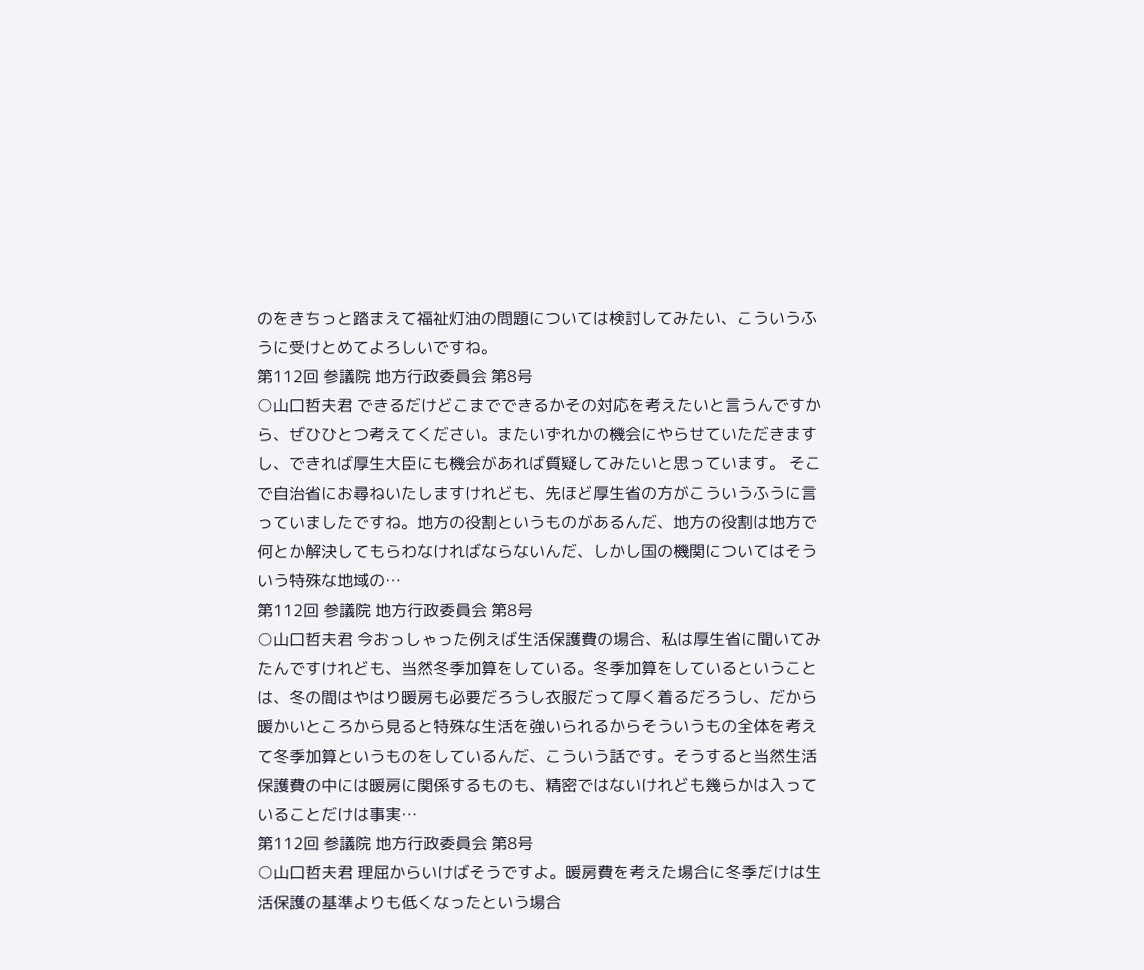のをきちっと踏まえて福祉灯油の問題については検討してみたい、こういうふうに受けとめてよろしいですね。
第112回 参議院 地方行政委員会 第8号
○山口哲夫君 できるだけどこまでできるかその対応を考えたいと言うんですから、ぜひひとつ考えてください。またいずれかの機会にやらせていただきますし、できれば厚生大臣にも機会があれば質疑してみたいと思っています。 そこで自治省にお尋ねいたしますけれども、先ほど厚生省の方がこういうふうに言っていましたですね。地方の役割というものがあるんだ、地方の役割は地方で何とか解決してもらわなければならないんだ、しかし国の機関についてはそういう特殊な地域の…
第112回 参議院 地方行政委員会 第8号
○山口哲夫君 今おっしゃった例えば生活保護費の場合、私は厚生省に聞いてみたんですけれども、当然冬季加算をしている。冬季加算をしているということは、冬の間はやはり暖房も必要だろうし衣服だって厚く着るだろうし、だから暖かいところから見ると特殊な生活を強いられるからそういうもの全体を考えて冬季加算というものをしているんだ、こういう話です。そうすると当然生活保護費の中には暖房に関係するものも、精密ではないけれども幾らかは入っていることだけは事実…
第112回 参議院 地方行政委員会 第8号
○山口哲夫君 理屈からいけばそうですよ。暖房費を考えた場合に冬季だけは生活保護の基準よりも低くなったという場合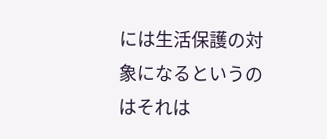には生活保護の対象になるというのはそれは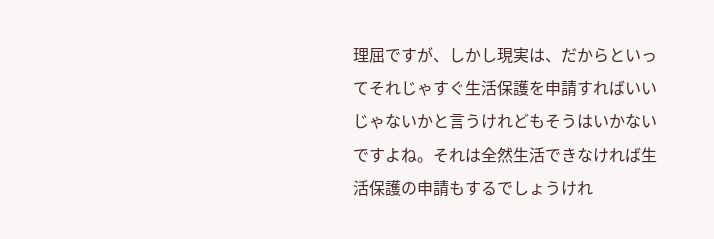理屈ですが、しかし現実は、だからといってそれじゃすぐ生活保護を申請すればいいじゃないかと言うけれどもそうはいかないですよね。それは全然生活できなければ生活保護の申請もするでしょうけれ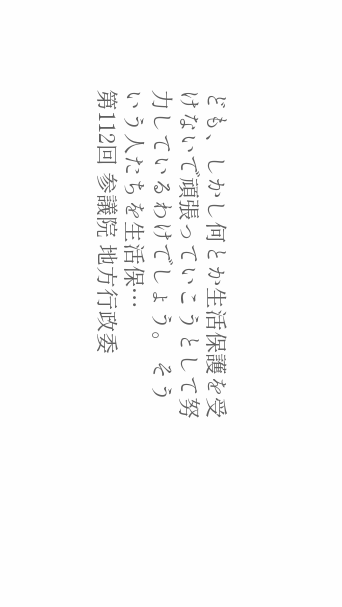ども、しかし何とか生活保護を受けないで頑張っていこうとして努力しているわけでしょう。 そういう人たちを生活保…
第112回 参議院 地方行政委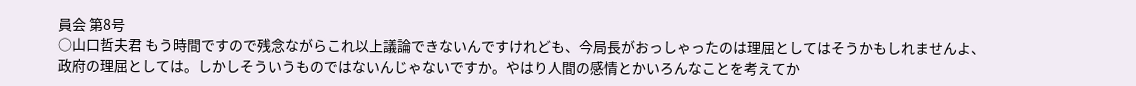員会 第8号
○山口哲夫君 もう時間ですので残念ながらこれ以上議論できないんですけれども、今局長がおっしゃったのは理屈としてはそうかもしれませんよ、政府の理屈としては。しかしそういうものではないんじゃないですか。やはり人間の感情とかいろんなことを考えてか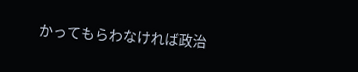かってもらわなければ政治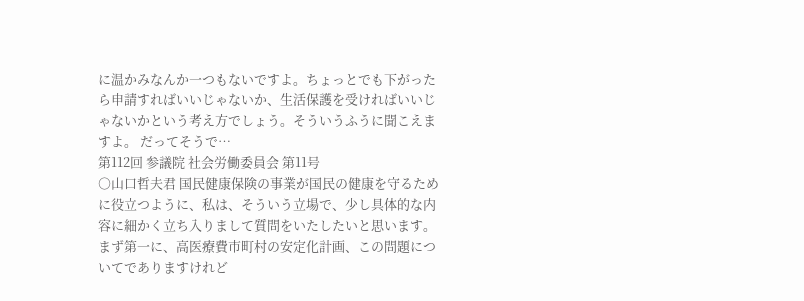に温かみなんか一つもないですよ。ちょっとでも下がったら申請すればいいじゃないか、生活保護を受ければいいじゃないかという考え方でしょう。そういうふうに聞こえますよ。 だってそうで…
第112回 参議院 社会労働委員会 第11号
○山口哲夫君 国民健康保険の事業が国民の健康を守るために役立つように、私は、そういう立場で、少し具体的な内容に細かく立ち入りまして質問をいたしたいと思います。 まず第一に、高医療費市町村の安定化計画、この問題についてでありますけれど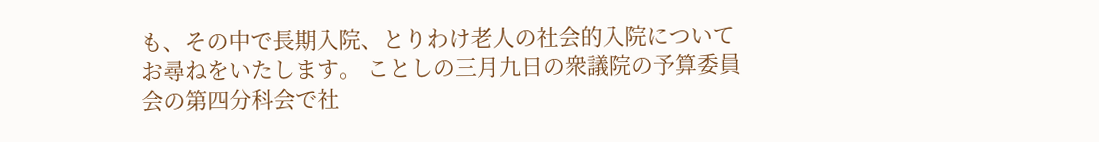も、その中で長期入院、とりわけ老人の社会的入院についてお尋ねをいたします。 ことしの三月九日の衆議院の予算委員会の第四分科会で社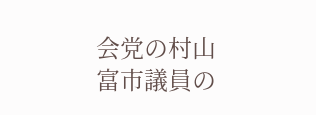会党の村山富市議員の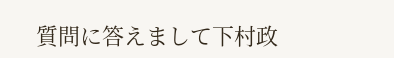質問に答えまして下村政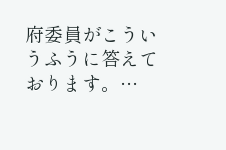府委員がこういうふうに答えております。…